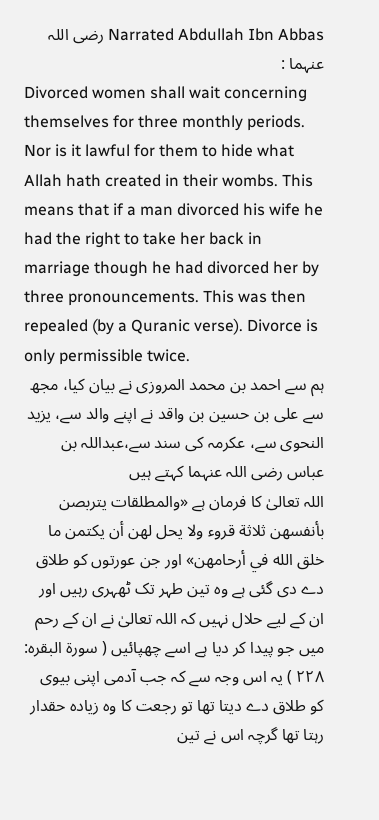Narrated Abdullah Ibn Abbas رضی اللہ عنہما :
Divorced women shall wait concerning themselves for three monthly periods. Nor is it lawful for them to hide what Allah hath created in their wombs. This means that if a man divorced his wife he had the right to take her back in marriage though he had divorced her by three pronouncements. This was then repealed (by a Quranic verse). Divorce is only permissible twice.
ہم سے احمد بن محمد المروزی نے بیان کیا، مجھ سے علی بن حسین بن واقد نے اپنے والد سے، یزید النحوی سے، عکرمہ کی سند سے،عبداللہ بن عباس رضی اللہ عنہما کہتے ہیں
اللہ تعالیٰ کا فرمان ہے «والمطلقات يتربصن بأنفسهن ثلاثة قروء ولا يحل لهن أن يكتمن ما خلق الله في أرحامهن» اور جن عورتوں کو طلاق دے دی گئی ہے وہ تین طہر تک ٹھہری رہیں اور ان کے لیے حلال نہیں کہ اللہ تعالیٰ نے ان کے رحم میں جو پیدا کر دیا ہے اسے چھپائیں ( سورۃ البقرہ: ۲۲۸ ) یہ اس وجہ سے کہ جب آدمی اپنی بیوی کو طلاق دے دیتا تھا تو رجعت کا وہ زیادہ حقدار رہتا تھا گرچہ اس نے تین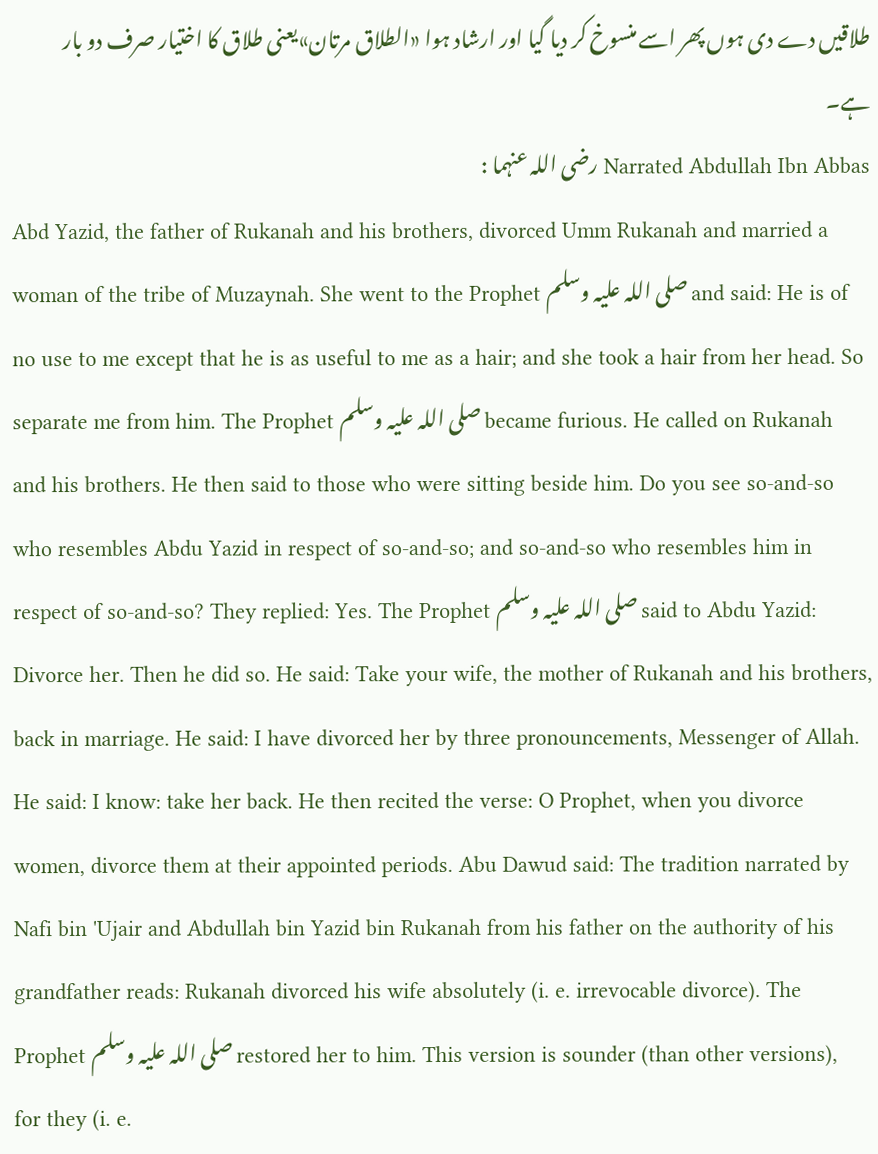طلاقیں دے دی ہوں پھر اسے منسوخ کر دیا گیا اور ارشاد ہوا «الطلاق مرتان»یعنی طلاق کا اختیار صرف دو بار ہے۔
Narrated Abdullah Ibn Abbas رضی اللہ عنہما :
Abd Yazid, the father of Rukanah and his brothers, divorced Umm Rukanah and married a woman of the tribe of Muzaynah. She went to the Prophet صلی اللہ علیہ وسلم and said: He is of no use to me except that he is as useful to me as a hair; and she took a hair from her head. So separate me from him. The Prophet صلی اللہ علیہ وسلم became furious. He called on Rukanah and his brothers. He then said to those who were sitting beside him. Do you see so-and-so who resembles Abdu Yazid in respect of so-and-so; and so-and-so who resembles him in respect of so-and-so? They replied: Yes. The Prophet صلی اللہ علیہ وسلم said to Abdu Yazid: Divorce her. Then he did so. He said: Take your wife, the mother of Rukanah and his brothers, back in marriage. He said: I have divorced her by three pronouncements, Messenger of Allah. He said: I know: take her back. He then recited the verse: O Prophet, when you divorce women, divorce them at their appointed periods. Abu Dawud said: The tradition narrated by Nafi bin 'Ujair and Abdullah bin Yazid bin Rukanah from his father on the authority of his grandfather reads: Rukanah divorced his wife absolutely (i. e. irrevocable divorce). The Prophet صلی اللہ علیہ وسلم restored her to him. This version is sounder (than other versions), for they (i. e.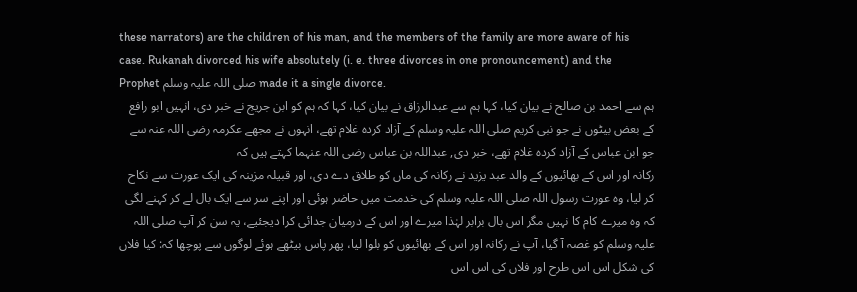these narrators) are the children of his man, and the members of the family are more aware of his case. Rukanah divorced his wife absolutely (i. e. three divorces in one pronouncement) and the Prophet صلی اللہ علیہ وسلم made it a single divorce.
ہم سے احمد بن صالح نے بیان کیا، کہا ہم سے عبدالرزاق نے بیان کیا، کہا کہ ہم کو ابن جریج نے خبر دی، انہیں ابو رافع کے بعض بیٹوں نے جو نبی کریم صلی اللہ علیہ وسلم کے آزاد کردہ غلام تھے، انہوں نے مجھے عکرمہ رضی اللہ عنہ سے جو ابن عباس کے آزاد کردہ غلام تھے، خبر دی, عبداللہ بن عباس رضی اللہ عنہما کہتے ہیں کہ
رکانہ اور اس کے بھائیوں کے والد عبد یزید نے رکانہ کی ماں کو طلاق دے دی، اور قبیلہ مزینہ کی ایک عورت سے نکاح کر لیا، وہ عورت رسول اللہ صلی اللہ علیہ وسلم کی خدمت میں حاضر ہوئی اور اپنے سر سے ایک بال لے کر کہنے لگی کہ وہ میرے کام کا نہیں مگر اس بال برابر لہٰذا میرے اور اس کے درمیان جدائی کرا دیجئیے، یہ سن کر آپ صلی اللہ علیہ وسلم کو غصہ آ گیا، آپ نے رکانہ اور اس کے بھائیوں کو بلوا لیا، پھر پاس بیٹھے ہوئے لوگوں سے پوچھا کہ: کیا فلاں کی شکل اس اس طرح اور فلاں کی اس اس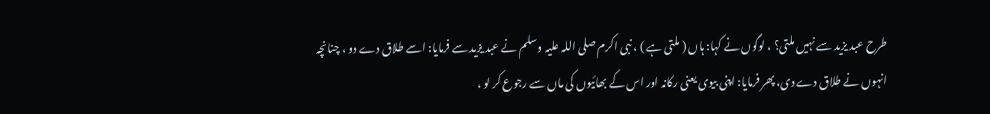طرح عبد یزید سے نہیں ملتی؟ ، لوگوں نے کہا: ہاں ( ملتی ہے ) ، نبی اکرم صلی اللہ علیہ وسلم نے عبد یزید سے فرمایا: اسے طلاق دے دو ، چنانچہ انہوں نے طلاق دے دی، پھر فرمایا: اپنی بیوی یعنی رکانہ اور اس کے بھائیوں کی ماں سے رجوع کر لو ،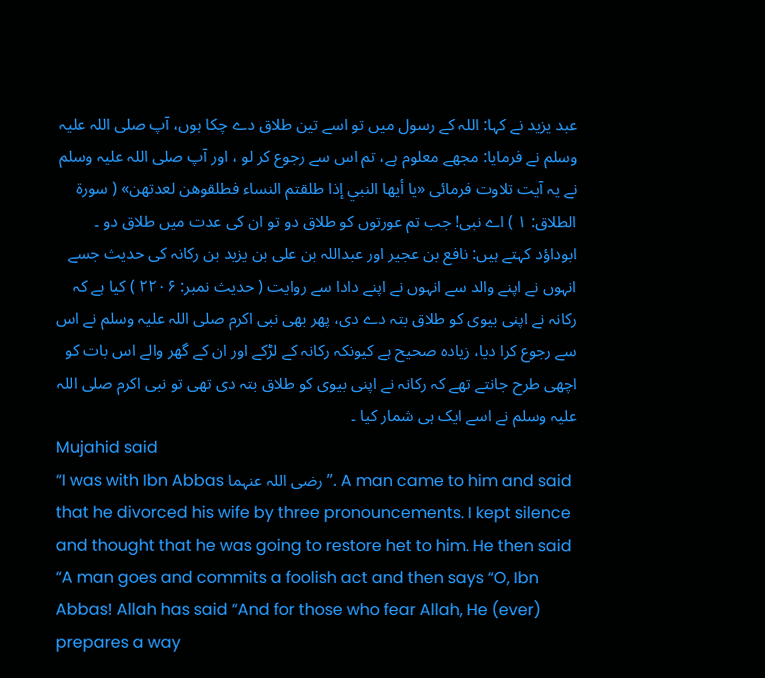عبد یزید نے کہا: اللہ کے رسول میں تو اسے تین طلاق دے چکا ہوں، آپ صلی اللہ علیہ وسلم نے فرمایا: مجھے معلوم ہے، تم اس سے رجوع کر لو ، اور آپ صلی اللہ علیہ وسلم نے یہ آیت تلاوت فرمائی «يا أيها النبي إذا طلقتم النساء فطلقوهن لعدتهن» ( سورۃ الطلاق: ۱ ) اے نبی! جب تم عورتوں کو طلاق دو تو ان کی عدت میں طلاق دو ۔ ابوداؤد کہتے ہیں: نافع بن عجیر اور عبداللہ بن علی بن یزید بن رکانہ کی حدیث جسے انہوں نے اپنے والد سے انہوں نے اپنے دادا سے روایت ( حدیث نمبر: ۲۲۰۶ ) کیا ہے کہ رکانہ نے اپنی بیوی کو طلاق بتہ دے دی، پھر بھی نبی اکرم صلی اللہ علیہ وسلم نے اس سے رجوع کرا دیا، زیادہ صحیح ہے کیونکہ رکانہ کے لڑکے اور ان کے گھر والے اس بات کو اچھی طرح جانتے تھے کہ رکانہ نے اپنی بیوی کو طلاق بتہ دی تھی تو نبی اکرم صلی اللہ علیہ وسلم نے اسے ایک ہی شمار کیا ۔
Mujahid said
“I was with Ibn Abbas رضی اللہ عنہما”. A man came to him and said that he divorced his wife by three pronouncements. I kept silence and thought that he was going to restore het to him. He then said “A man goes and commits a foolish act and then says “O, Ibn Abbas! Allah has said “And for those who fear Allah, He (ever) prepares a way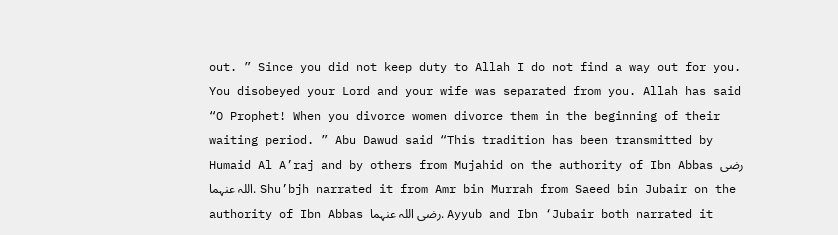out. ” Since you did not keep duty to Allah I do not find a way out for you. You disobeyed your Lord and your wife was separated from you. Allah has said “O Prophet! When you divorce women divorce them in the beginning of their waiting period. ” Abu Dawud said “This tradition has been transmitted by Humaid Al A’raj and by others from Mujahid on the authority of Ibn Abbas رضی اللہ عنہما. Shu’bjh narrated it from Amr bin Murrah from Saeed bin Jubair on the authority of Ibn Abbas رضی اللہ عنہما. Ayyub and Ibn ‘Jubair both narrated it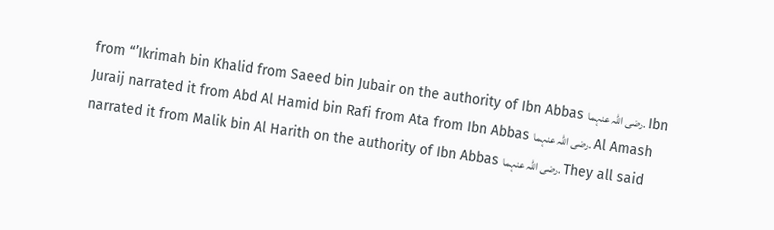from “’Ikrimah bin Khalid from Saeed bin Jubair on the authority of Ibn Abbas رضی اللہ عنہما. Ibn Juraij narrated it from Abd Al Hamid bin Rafi from Ata from Ibn Abbas رضی اللہ عنہما. Al Amash narrated it from Malik bin Al Harith on the authority of Ibn Abbas رضی اللہ عنہما. They all said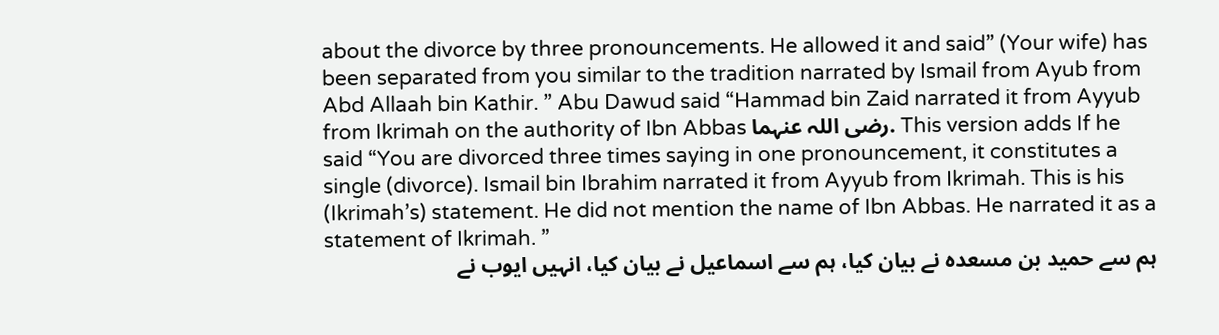about the divorce by three pronouncements. He allowed it and said” (Your wife) has been separated from you similar to the tradition narrated by Ismail from Ayub from Abd Allaah bin Kathir. ” Abu Dawud said “Hammad bin Zaid narrated it from Ayyub from Ikrimah on the authority of Ibn Abbas رضی اللہ عنہما. This version adds If he said “You are divorced three times saying in one pronouncement, it constitutes a single (divorce). Ismail bin Ibrahim narrated it from Ayyub from Ikrimah. This is his (Ikrimah’s) statement. He did not mention the name of Ibn Abbas. He narrated it as a statement of Ikrimah. ”
ہم سے حمید بن مسعدہ نے بیان کیا، ہم سے اسماعیل نے بیان کیا، انہیں ایوب نے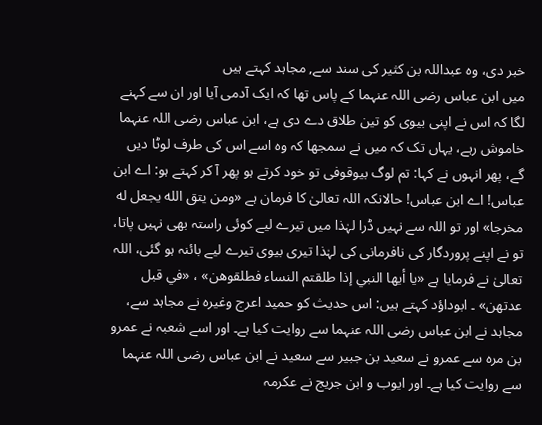خبر دی، وہ عبداللہ بن کثیر کی سند سے, مجاہد کہتے ہیں
میں ابن عباس رضی اللہ عنہما کے پاس تھا کہ ایک آدمی آیا اور ان سے کہنے لگا کہ اس نے اپنی بیوی کو تین طلاق دے دی ہے، ابن عباس رضی اللہ عنہما خاموش رہے، یہاں تک کہ میں نے سمجھا کہ وہ اسے اس کی طرف لوٹا دیں گے، پھر انہوں نے کہا: تم لوگ بیوقوفی تو خود کرتے ہو پھر آ کر کہتے ہو: اے ابن عباس! اے ابن عباس! حالانکہ اللہ تعالیٰ کا فرمان ہے «ومن يتق الله يجعل له مخرجا» اور تو اللہ سے نہیں ڈرا لہٰذا میں تیرے لیے کوئی راستہ بھی نہیں پاتا، تو نے اپنے پروردگار کی نافرمانی کی لہٰذا تیری بیوی تیرے لیے بائنہ ہو گئی، اللہ تعالیٰ نے فرمایا ہے «يا أيها النبي إذا طلقتم النساء فطلقوهن» ، «في قبل عدتهن» ۔ ابوداؤد کہتے ہیں: اس حدیث کو حمید اعرج وغیرہ نے مجاہد سے، مجاہد نے ابن عباس رضی اللہ عنہما سے روایت کیا ہے۔ اور اسے شعبہ نے عمرو بن مرہ سے عمرو نے سعید بن جبیر سے سعید نے ابن عباس رضی اللہ عنہما سے روایت کیا ہے۔ اور ایوب و ابن جریج نے عکرمہ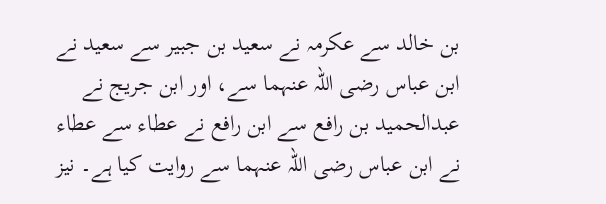بن خالد سے عکرمہ نے سعید بن جبیر سے سعید نے ابن عباس رضی اللہ عنہما سے، اور ابن جریج نے عبدالحمید بن رافع سے ابن رافع نے عطاء سے عطاء نے ابن عباس رضی اللہ عنہما سے روایت کیا ہے۔ نیز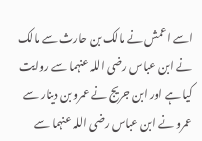اسے اعمش نے مالک بن حارث سے مالک نے ابن عباس رضی اللہ عنہما سے روایت کیا ہے اور ابن جریج نے عمرو بن دینار سے عمرو نے ابن عباس رضی اللہ عنہما سے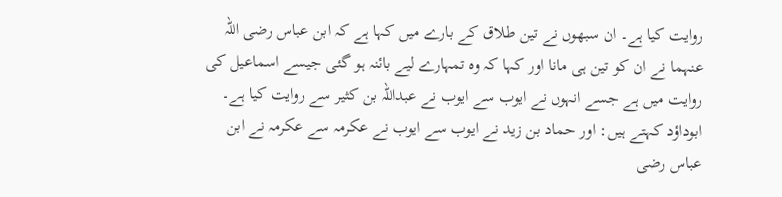روایت کیا ہے۔ ان سبھوں نے تین طلاق کے بارے میں کہا ہے کہ ابن عباس رضی اللہ عنہما نے ان کو تین ہی مانا اور کہا کہ وہ تمہارے لیے بائنہ ہو گئی جیسے اسماعیل کی روایت میں ہے جسے انہوں نے ایوب سے ایوب نے عبداللہ بن کثیر سے روایت کیا ہے۔ ابوداؤد کہتے ہیں: اور حماد بن زید نے ایوب سے ایوب نے عکرمہ سے عکرمہ نے ابن عباس رضی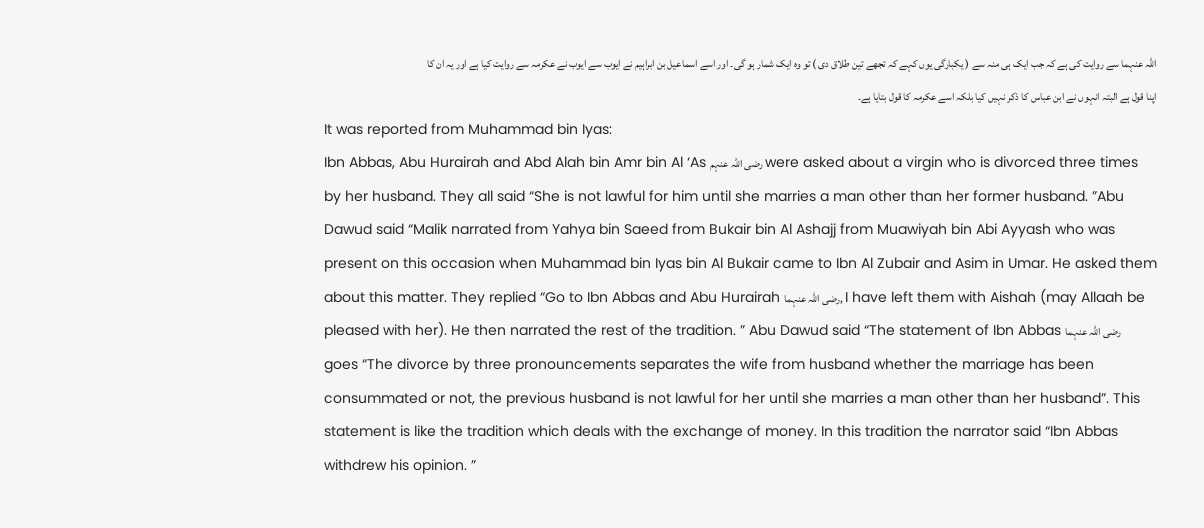اللہ عنہما سے روایت کی ہے کہ جب ایک ہی منہ سے ( یکبارگی یوں کہے کہ تجھے تین طلاق دی ) تو وہ ایک شمار ہو گی۔ اور اسے اسماعیل بن ابراہیم نے ایوب سے ایوب نے عکرمہ سے روایت کیا ہے اور یہ ان کا اپنا قول ہے البتہ انہوں نے ابن عباس کا ذکر نہیں کیا بلکہ اسے عکرمہ کا قول بتایا ہے۔
It was reported from Muhammad bin Iyas:
Ibn Abbas, Abu Hurairah and Abd Alah bin Amr bin Al ‘As رضی اللہ عنہم were asked about a virgin who is divorced three times by her husband. They all said “She is not lawful for him until she marries a man other than her former husband. ”Abu Dawud said “Malik narrated from Yahya bin Saeed from Bukair bin Al Ashajj from Muawiyah bin Abi Ayyash who was present on this occasion when Muhammad bin Iyas bin Al Bukair came to Ibn Al Zubair and Asim in Umar. He asked them about this matter. They replied “Go to Ibn Abbas and Abu Hurairah رضی اللہ عنہما, I have left them with Aishah (may Allaah be pleased with her). He then narrated the rest of the tradition. ” Abu Dawud said “The statement of Ibn Abbas رضی اللہ عنہما goes “The divorce by three pronouncements separates the wife from husband whether the marriage has been consummated or not, the previous husband is not lawful for her until she marries a man other than her husband”. This statement is like the tradition which deals with the exchange of money. In this tradition the narrator said “Ibn Abbas withdrew his opinion. ”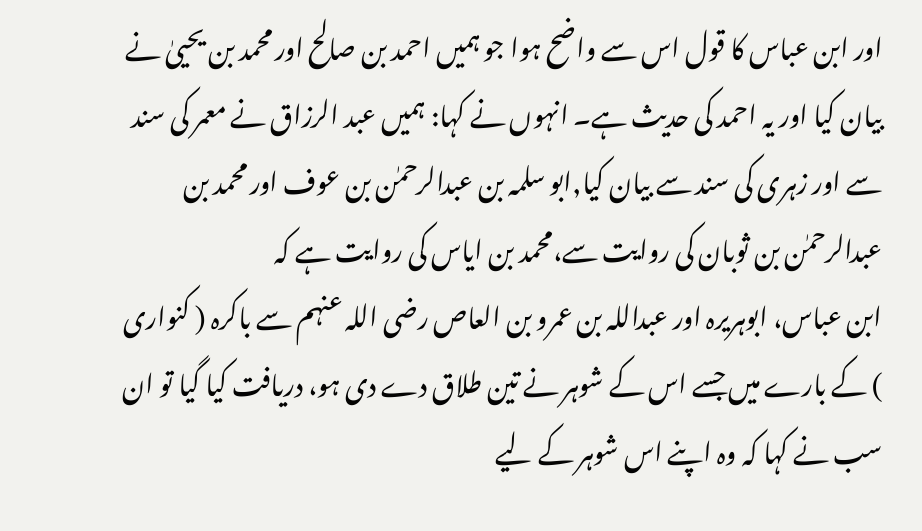اور ابن عباس کا قول اس سے واضح ہوا جو ہمیں احمد بن صالح اور محمد بن یحییٰ نے بیان کیا اور یہ احمد کی حدیث ہے۔ انہوں نے کہا: ہمیں عبد الرزاق نے معمر کی سند سے اور زہری کی سند سے بیان کیا,ابو سلمہ بن عبدالرحمٰن بن عوف اور محمد بن عبدالرحمٰن بن ثوبان کی روایت سے،محمد بن ایاس کی روایت ہے کہ
ابن عباس، ابوہریرہ اور عبداللہ بن عمرو بن العاص رضی اللہ عنہم سے باکرہ ( کنواری ) کے بارے میں جسے اس کے شوہر نے تین طلاق دے دی ہو، دریافت کیا گیا تو ان سب نے کہا کہ وہ اپنے اس شوہر کے لیے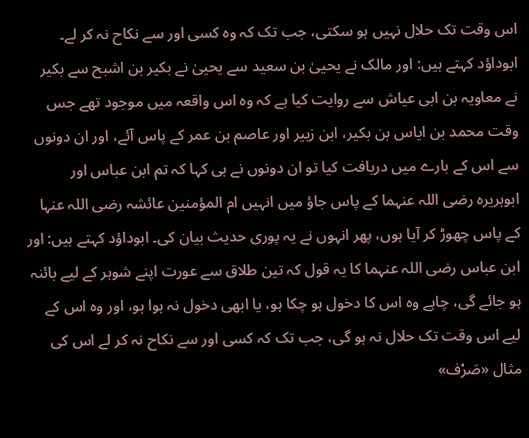اس وقت تک حلال نہیں ہو سکتی، جب تک کہ وہ کسی اور سے نکاح نہ کر لے۔ ابوداؤد کہتے ہیں: اور مالک نے یحییٰ بن سعید سے یحییٰ نے بکیر بن اشبح سے بکیر نے معاویہ بن ابی عیاش سے روایت کیا ہے کہ وہ اس واقعہ میں موجود تھے جس وقت محمد بن ایاس بن بکیر، ابن زبیر اور عاصم بن عمر کے پاس آئے، اور ان دونوں سے اس کے بارے میں دریافت کیا تو ان دونوں نے ہی کہا کہ تم ابن عباس اور ابوہریرہ رضی اللہ عنہما کے پاس جاؤ میں انہیں ام المؤمنین عائشہ رضی اللہ عنہا کے پاس چھوڑ کر آیا ہوں، پھر انہوں نے یہ پوری حدیث بیان کی۔ ابوداؤد کہتے ہیں: اور ابن عباس رضی اللہ عنہما کا یہ قول کہ تین طلاق سے عورت اپنے شوہر کے لیے بائنہ ہو جائے گی، چاہے وہ اس کا دخول ہو چکا ہو، یا ابھی دخول نہ ہوا ہو، اور وہ اس کے لیے اس وقت تک حلال نہ ہو گی، جب تک کہ کسی اور سے نکاح نہ کر لے اس کی مثال «صَرْف»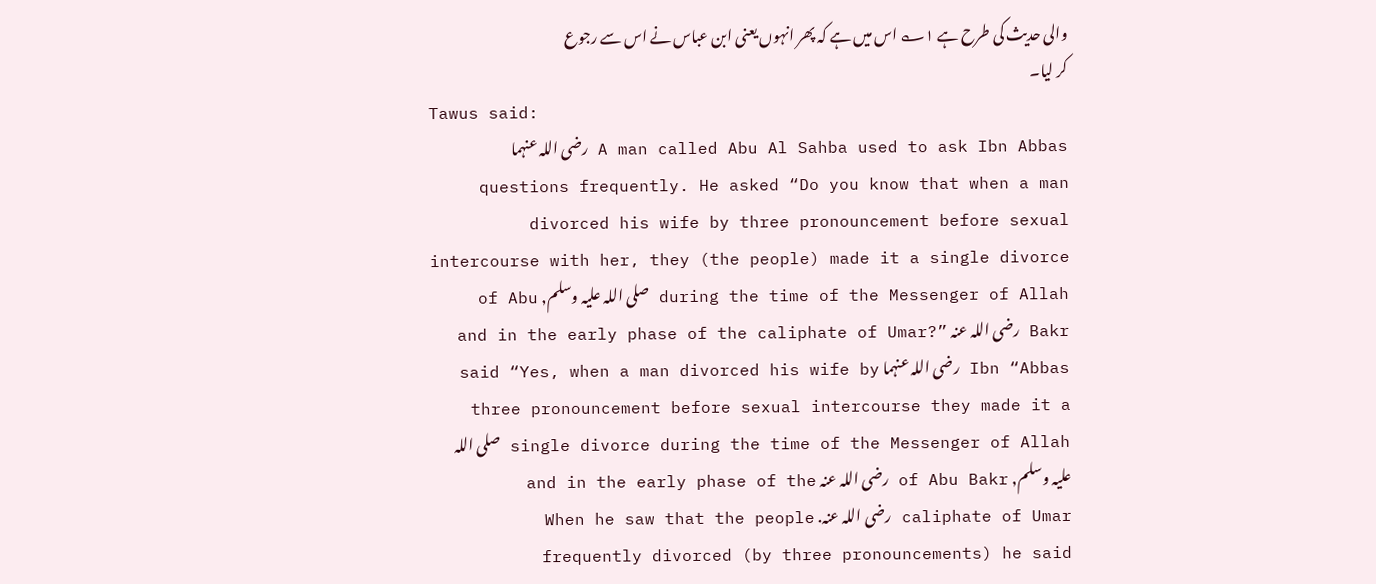والی حدیث کی طرح ہے ۱؎ اس میں ہے کہ پھر انہوں یعنی ابن عباس نے اس سے رجوع کر لیا۔
Tawus said:
A man called Abu Al Sahba used to ask Ibn Abbas رضی اللہ عنہما questions frequently. He asked “Do you know that when a man divorced his wife by three pronouncement before sexual intercourse with her, they (the people) made it a single divorce during the time of the Messenger of Allah صلی اللہ علیہ وسلم, of Abu Bakr رضی اللہ عنہ and in the early phase of the caliphate of Umar?” Ibn “Abbas رضی اللہ عنہما said “Yes, when a man divorced his wife by three pronouncement before sexual intercourse they made it a single divorce during the time of the Messenger of Allah صلی اللہ علیہ وسلم, of Abu Bakr رضی اللہ عنہ and in the early phase of the caliphate of Umar رضی اللہ عنہ. When he saw that the people frequently divorced (by three pronouncements) he said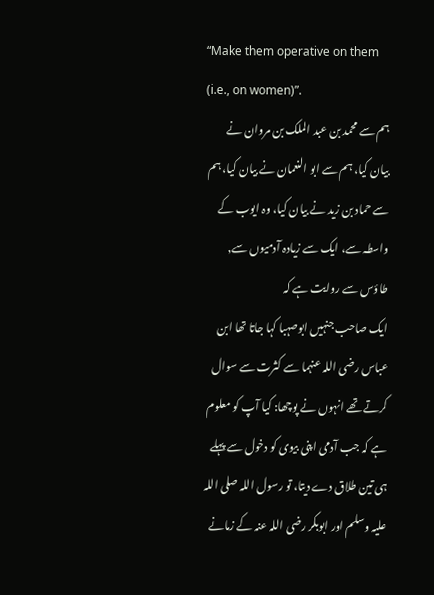“Make them operative on them (i.e., on women)”.
ہم سے محمد بن عبد الملک بن مروان نے بیان کیا، ہم سے ابو النعمان نے بیان کیا، ہم سے حماد بن زید نے بیان کیا، وہ ایوب کے واسطہ سے، ایک سے زیادہ آدمیوں سے, طاؤس سے روایت ہے کہ
ایک صاحب جنہیں ابوصہبا کہا جاتا تھا ابن عباس رضی اللہ عنہما سے کثرت سے سوال کرتے تھے انہوں نے پوچھا: کیا آپ کو معلوم ہے کہ جب آدمی اپنی بیوی کو دخول سے پہلے ہی تین طلاق دے دیتا، تو رسول اللہ صلی اللہ علیہ وسلم اور ابوبکر رضی اللہ عنہ کے زمانے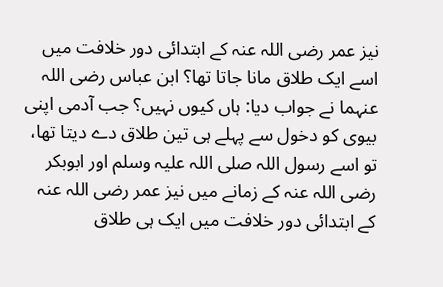نیز عمر رضی اللہ عنہ کے ابتدائی دور خلافت میں اسے ایک طلاق مانا جاتا تھا؟ ابن عباس رضی اللہ عنہما نے جواب دیا: ہاں کیوں نہیں؟ جب آدمی اپنی بیوی کو دخول سے پہلے ہی تین طلاق دے دیتا تھا، تو اسے رسول اللہ صلی اللہ علیہ وسلم اور ابوبکر رضی اللہ عنہ کے زمانے میں نیز عمر رضی اللہ عنہ کے ابتدائی دور خلافت میں ایک ہی طلاق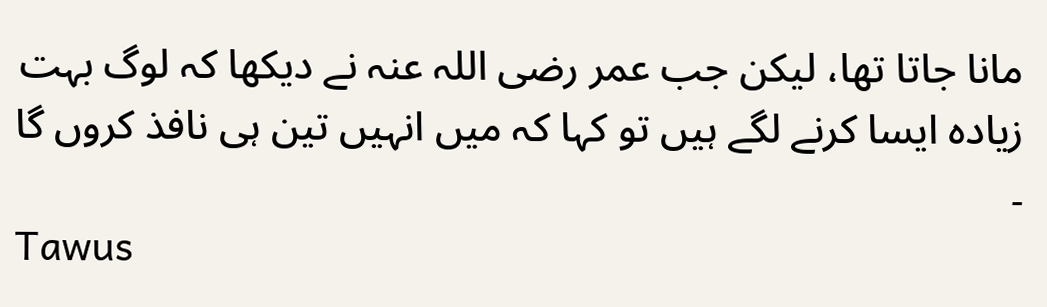مانا جاتا تھا، لیکن جب عمر رضی اللہ عنہ نے دیکھا کہ لوگ بہت زیادہ ایسا کرنے لگے ہیں تو کہا کہ میں انہیں تین ہی نافذ کروں گا ۔
Tawus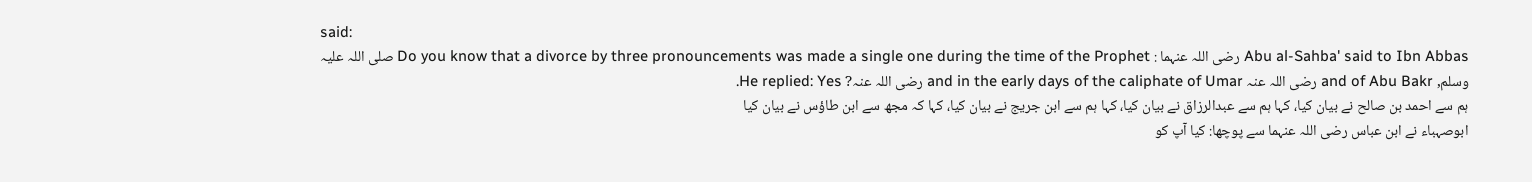said:
Abu al-Sahba' said to Ibn Abbas رضی اللہ عنہما : Do you know that a divorce by three pronouncements was made a single one during the time of the Prophet صلی اللہ علیہ وسلم, and of Abu Bakr رضی اللہ عنہ and in the early days of the caliphate of Umar رضی اللہ عنہ? He replied: Yes.
ہم سے احمد بن صالح نے بیان کیا، کہا ہم سے عبدالرزاق نے بیان کیا، کہا ہم سے ابن جریج نے بیان کیا، کہا کہ مجھ سے ابن طاؤس نے بیان کیا
ابوصہباء نے ابن عباس رضی اللہ عنہما سے پوچھا: کیا آپ کو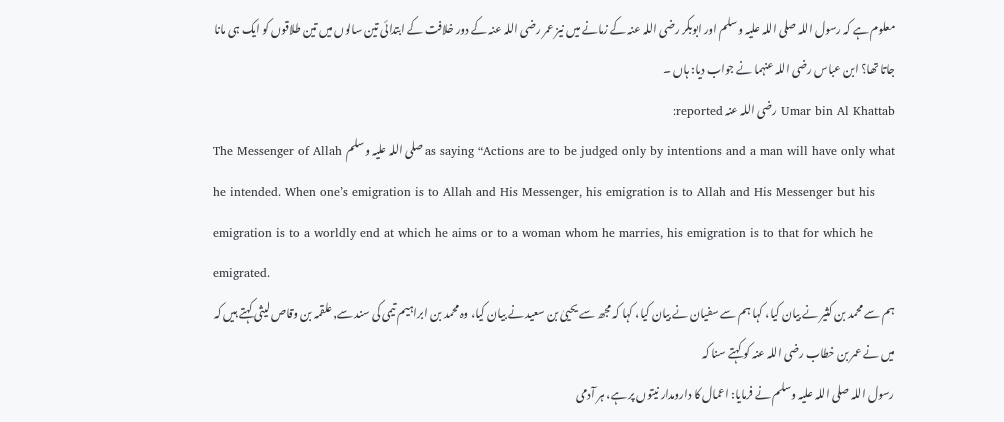معلوم ہے کہ رسول اللہ صلی اللہ علیہ وسلم اور ابوبکر رضی اللہ عنہ کے زمانے میں نیز عمر رضی اللہ عنہ کے دور خلافت کے ابتدائی تین سالوں میں تین طلاقوں کو ایک ہی مانا جاتا تھا؟ ابن عباس رضی اللہ عنہما نے جواب دیا: ہاں ۔
Umar bin Al Khattab رضی اللہ عنہ reported:
The Messenger of Allah صلی اللہ علیہ وسلم as saying “Actions are to be judged only by intentions and a man will have only what he intended. When one’s emigration is to Allah and His Messenger, his emigration is to Allah and His Messenger but his emigration is to a worldly end at which he aims or to a woman whom he marries, his emigration is to that for which he emigrated.
ہم سے محمد بن کثیر نے بیان کیا، کہا ہم سے سفیان نے بیان کیا، کہا کہ مجھ سے یحییٰ بن سعید نے بیان کیا، وہ محمد بن ابراہیم تیمی کی سند سے,علقمہ بن وقاص لیثی کہتے ہیں کہ میں نے عمر بن خطاب رضی اللہ عنہ کو کہتے سنا کہ
رسول اللہ صلی اللہ علیہ وسلم نے فرمایا: اعمال کا دارومدار نیتوں پر ہے، ہر آدمی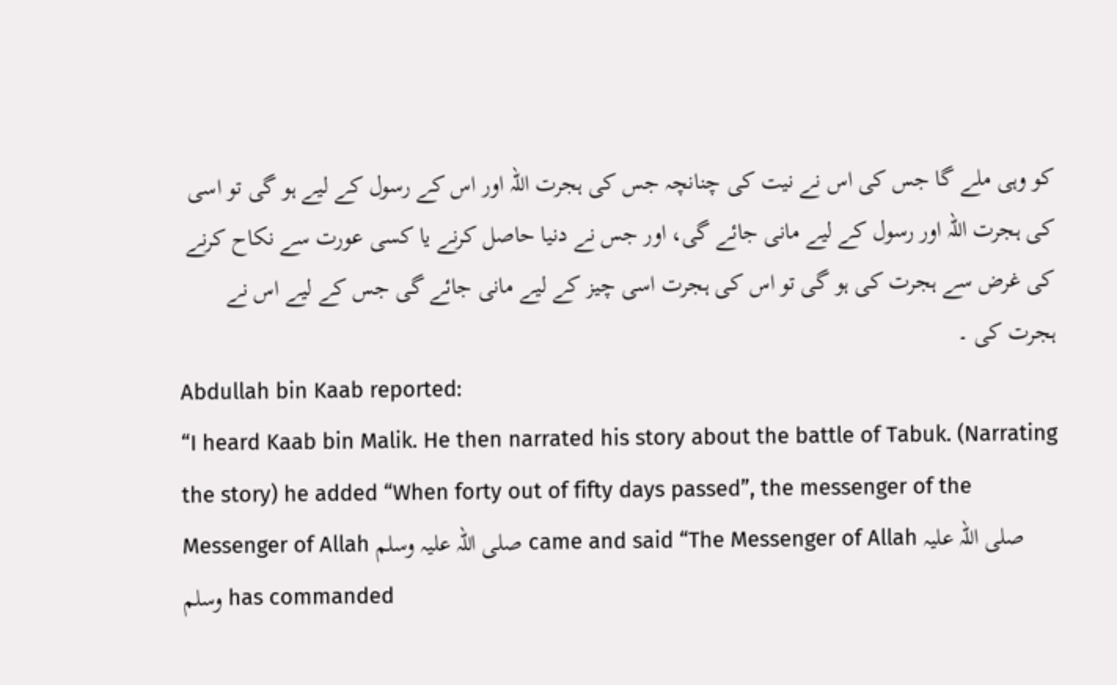کو وہی ملے گا جس کی اس نے نیت کی چنانچہ جس کی ہجرت اللہ اور اس کے رسول کے لیے ہو گی تو اسی کی ہجرت اللہ اور رسول کے لیے مانی جائے گی، اور جس نے دنیا حاصل کرنے یا کسی عورت سے نکاح کرنے کی غرض سے ہجرت کی ہو گی تو اس کی ہجرت اسی چیز کے لیے مانی جائے گی جس کے لیے اس نے ہجرت کی ۔
Abdullah bin Kaab reported:
“I heard Kaab bin Malik. He then narrated his story about the battle of Tabuk. (Narrating the story) he added “When forty out of fifty days passed”, the messenger of the Messenger of Allah صلی اللہ علیہ وسلم came and said “The Messenger of Allah صلی اللہ علیہ وسلم has commanded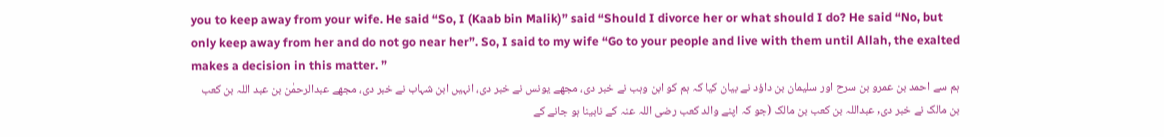you to keep away from your wife. He said “So, I (Kaab bin Malik)” said “Should I divorce her or what should I do? He said “No, but only keep away from her and do not go near her”. So, I said to my wife “Go to your people and live with them until Allah, the exalted makes a decision in this matter. ”
ہم سے احمد بن عمرو بن سرح اور سلیمان بن داؤد نے بیان کیا کہ ہم کو ابن وہب نے خبر دی، مجھے یونس نے خبر دی، انہیں ابن شہاب نے خبر دی، مجھے عبدالرحمٰن بن عبد اللہ بن کعب بن مالک نے خبر دی, عبداللہ بن کعب بن مالک (جو کہ اپنے والد کعب رضی اللہ عنہ کے نابینا ہو جانے کے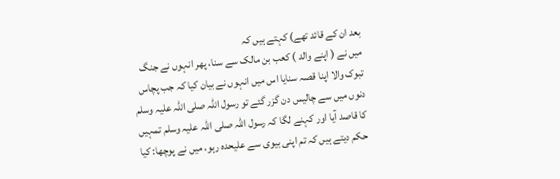بعد ان کے قائد تھے) کہتے ہیں کہ
میں نے ( اپنے والد ) کعب بن مالک سے سنا، پھر انہوں نے جنگ تبوک والا اپنا قصہ سنایا اس میں انہوں نے بیان کیا کہ جب پچاس دنوں میں سے چالیس دن گزر گئے تو رسول اللہ صلی اللہ علیہ وسلم کا قاصد آیا اور کہنے لگا کہ رسول اللہ صلی اللہ علیہ وسلم تمہیں حکم دیتے ہیں کہ تم اپنی بیوی سے علیحدہ رہو، میں نے پوچھا: کیا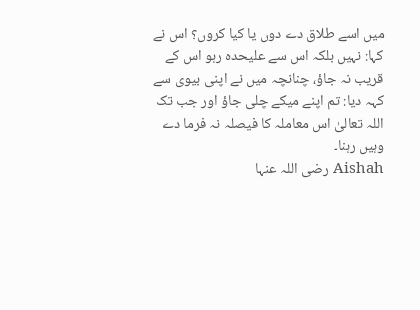میں اسے طلاق دے دوں یا کیا کروں؟ اس نے کہا: نہیں بلکہ اس سے علیحدہ رہو اس کے قریب نہ جاؤ، چنانچہ میں نے اپنی بیوی سے کہہ دیا: تم اپنے میکے چلی جاؤ اور جب تک اللہ تعالیٰ اس معاملہ کا فیصلہ نہ فرما دے وہیں رہنا۔
Aishah رضی اللہ عنہا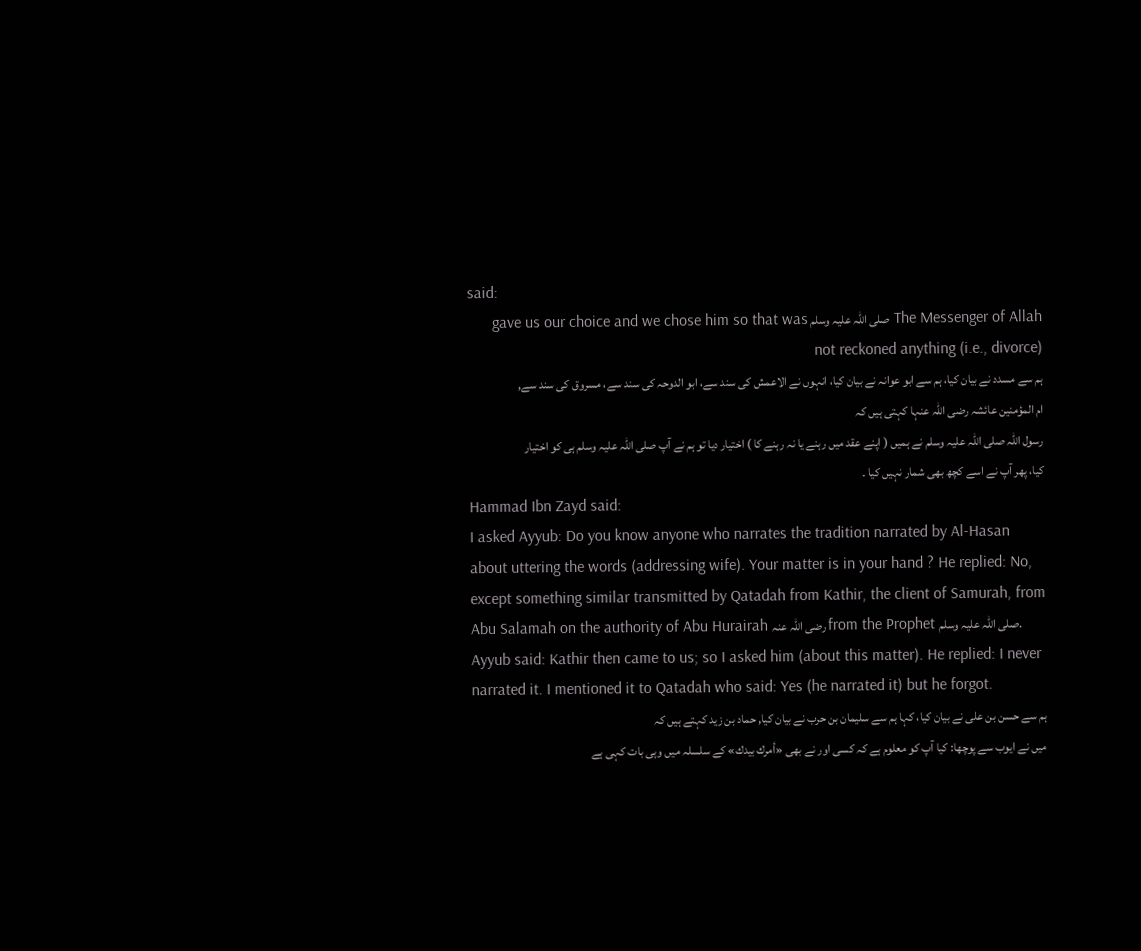said:
The Messenger of Allah صلی اللہ علیہ وسلم gave us our choice and we chose him so that was not reckoned anything (i.e., divorce)
ہم سے مسدد نے بیان کیا، ہم سے ابو عوانہ نے بیان کیا، انہوں نے الاعمش کی سند سے، ابو الدوحہ کی سند سے، مسروق کی سند سے, ام المؤمنین عائشہ رضی اللہ عنہا کہتی ہیں کہ
رسول اللہ صلی اللہ علیہ وسلم نے ہمیں ( اپنے عقد میں رہنے یا نہ رہنے کا ) اختیار دیا تو ہم نے آپ صلی اللہ علیہ وسلم ہی کو اختیار کیا، پھر آپ نے اسے کچھ بھی شمار نہیں کیا ۔
Hammad Ibn Zayd said:
I asked Ayyub: Do you know anyone who narrates the tradition narrated by Al-Hasan about uttering the words (addressing wife). Your matter is in your hand ? He replied: No, except something similar transmitted by Qatadah from Kathir, the client of Samurah, from Abu Salamah on the authority of Abu Hurairah رضی اللہ عنہ from the Prophet صلی اللہ علیہ وسلم. Ayyub said: Kathir then came to us; so I asked him (about this matter). He replied: I never narrated it. I mentioned it to Qatadah who said: Yes (he narrated it) but he forgot.
ہم سے حسن بن علی نے بیان کیا، کہا ہم سے سلیمان بن حرب نے بیان کیا, حماد بن زید کہتے ہیں کہ
میں نے ایوب سے پوچھا: کیا آپ کو معلوم ہے کہ کسی اور نے بھی «أمرك بيدك» کے سلسلہ میں وہی بات کہی ہے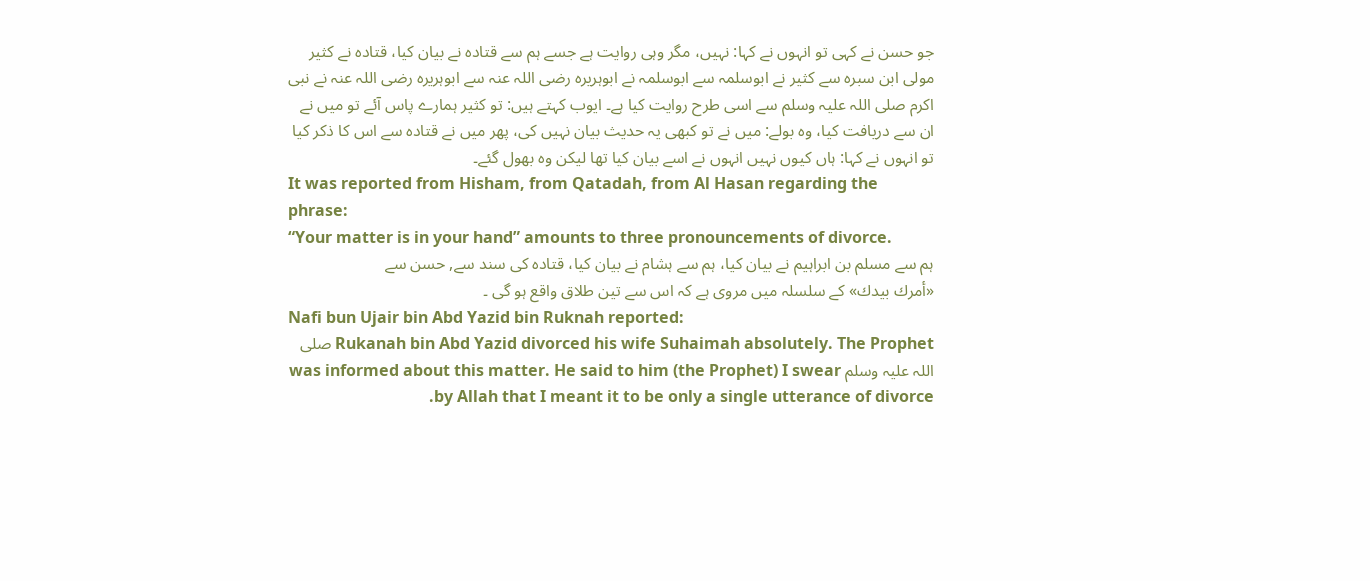جو حسن نے کہی تو انہوں نے کہا: نہیں، مگر وہی روایت ہے جسے ہم سے قتادہ نے بیان کیا، قتادہ نے کثیر مولی ابن سبرہ سے کثیر نے ابوسلمہ سے ابوسلمہ نے ابوہریرہ رضی اللہ عنہ سے ابوہریرہ رضی اللہ عنہ نے نبی اکرم صلی اللہ علیہ وسلم سے اسی طرح روایت کیا ہے۔ ایوب کہتے ہیں: تو کثیر ہمارے پاس آئے تو میں نے ان سے دریافت کیا، وہ بولے: میں نے تو کبھی یہ حدیث بیان نہیں کی، پھر میں نے قتادہ سے اس کا ذکر کیا تو انہوں نے کہا: ہاں کیوں نہیں انہوں نے اسے بیان کیا تھا لیکن وہ بھول گئے۔
It was reported from Hisham, from Qatadah, from Al Hasan regarding the phrase:
“Your matter is in your hand” amounts to three pronouncements of divorce.
ہم سے مسلم بن ابراہیم نے بیان کیا، ہم سے ہشام نے بیان کیا، قتادہ کی سند سے, حسن سے
«أمرك بيدك» کے سلسلہ میں مروی ہے کہ اس سے تین طلاق واقع ہو گی ۔
Nafi bun Ujair bin Abd Yazid bin Ruknah reported:
Rukanah bin Abd Yazid divorced his wife Suhaimah absolutely. The Prophet صلی اللہ علیہ وسلم was informed about this matter. He said to him (the Prophet) I swear by Allah that I meant it to be only a single utterance of divorce.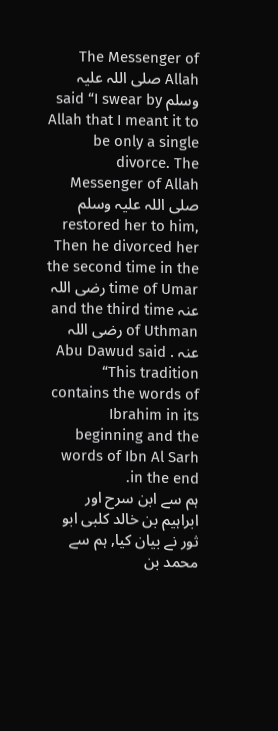The Messenger of Allah صلی اللہ علیہ وسلم said “I swear by Allah that I meant it to be only a single divorce. The Messenger of Allah صلی اللہ علیہ وسلم restored her to him, Then he divorced her the second time in the time of Umar رضی اللہ عنہ and the third time of Uthman رضی اللہ عنہ . Abu Dawud said “This tradition contains the words of Ibrahim in its beginning and the words of Ibn Al Sarh in the end.
ہم سے ابن سرح اور ابراہیم بن خالد کلبی ابو ثور نے بیان کیا, ہم سے محمد بن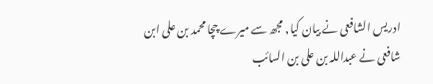ادریس الشافعی نے بیان کیا, مجھ سے میرے چچا محمد بن علی ابن شافعی نے عبداللہ بن علی بن السائب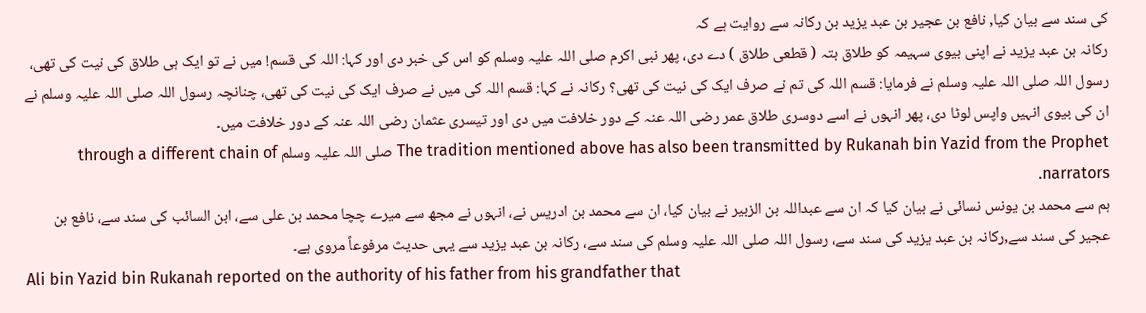کی سند سے بیان کیا, نافع بن عجیر بن عبد یزید بن رکانہ سے روایت ہے کہ
رکانہ بن عبد یزید نے اپنی بیوی سہیمہ کو طلاق بتہ ( قطعی طلاق ) دے دی، پھر نبی اکرم صلی اللہ علیہ وسلم کو اس کی خبر دی اور کہا: اللہ کی قسم! میں نے تو ایک ہی طلاق کی نیت کی تھی، رسول اللہ صلی اللہ علیہ وسلم نے فرمایا: قسم اللہ کی تم نے صرف ایک کی نیت کی تھی؟ رکانہ نے کہا: قسم اللہ کی میں نے صرف ایک کی نیت کی تھی، چنانچہ رسول اللہ صلی اللہ علیہ وسلم نے ان کی بیوی انہیں واپس لوٹا دی، پھر انہوں نے اسے دوسری طلاق عمر رضی اللہ عنہ کے دور خلافت میں دی اور تیسری عثمان رضی اللہ عنہ کے دور خلافت میں۔
The tradition mentioned above has also been transmitted by Rukanah bin Yazid from the Prophet صلی اللہ علیہ وسلم through a different chain of narrators.
ہم سے محمد بن یونس نسائی نے بیان کیا کہ ان سے عبداللہ بن الزبیر نے بیان کیا، ان سے محمد بن ادریس نے، انہوں نے مجھ سے میرے چچا محمد بن علی سے، ابن السائب کی سند سے، نافع بن عجیر کی سند سے,رکانہ بن عبد یزید کی سند سے، رسول اللہ صلی اللہ علیہ وسلم کی سند سے، رکانہ بن عبد یزید سے یہی حدیث مرفوعاً مروی ہے۔
Ali bin Yazid bin Rukanah reported on the authority of his father from his grandfather that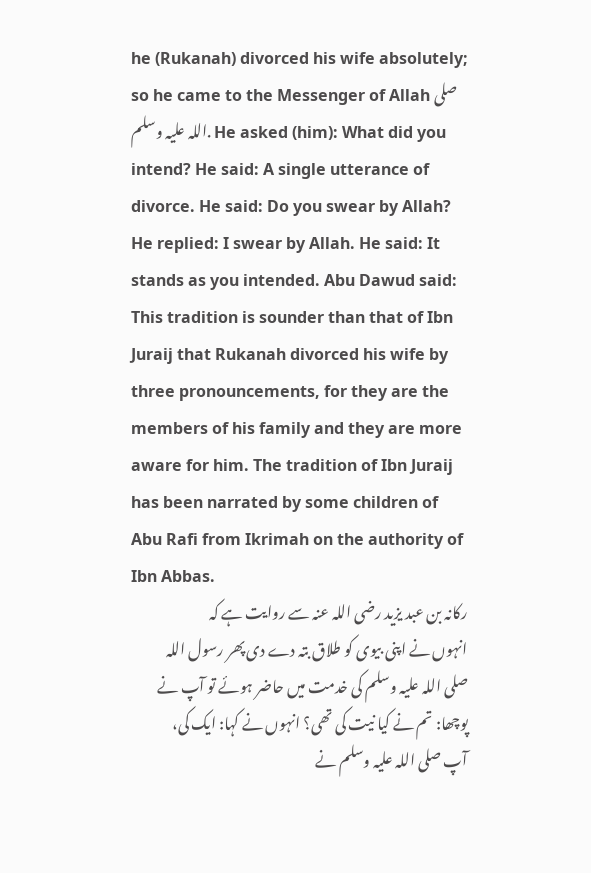he (Rukanah) divorced his wife absolutely; so he came to the Messenger of Allah صلی اللہ علیہ وسلم. He asked (him): What did you intend? He said: A single utterance of divorce. He said: Do you swear by Allah? He replied: I swear by Allah. He said: It stands as you intended. Abu Dawud said: This tradition is sounder than that of Ibn Juraij that Rukanah divorced his wife by three pronouncements, for they are the members of his family and they are more aware for him. The tradition of Ibn Juraij has been narrated by some children of Abu Rafi from Ikrimah on the authority of Ibn Abbas.
رکانہ بن عبد یزید رضی اللہ عنہ سے روایت ہے کہ
انہوں نے اپنی بیوی کو طلاق بتہ دے دی پھر رسول اللہ صلی اللہ علیہ وسلم کی خدمت میں حاضر ہوئے تو آپ نے پوچھا: تم نے کیا نیت کی تھی؟ انہوں نے کہا: ایک کی، آپ صلی اللہ علیہ وسلم نے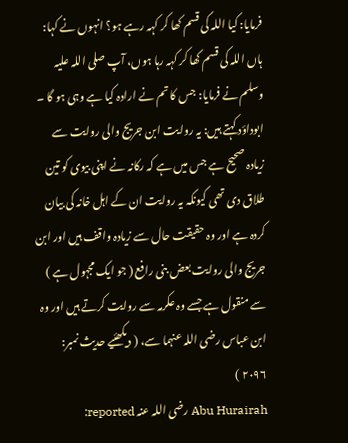فرمایا: کیا اللہ کی قسم کھا کر کہہ رہے ہو؟ انہوں نے کہا: ہاں اللہ کی قسم کھا کر کہہ رہا ہوں، آپ صلی اللہ علیہ وسلم نے فرمایا: جس کا تم نے ارادہ کیا ہے وہی ہو گا ۔ ابوداؤد کہتے ہیں: یہ روایت ابن جریج والی روایت سے زیادہ صحیح ہے جس میں ہے کہ رکانہ نے اپنی بیوی کو تین طلاق دی تھی کیونکہ یہ روایت ان کے اہل خانہ کی بیان کردہ ہے اور وہ حقیقت حال سے زیادہ واقف ہیں اور ابن جریج والی روایت بعض بنی رافع ( جو ایک مجہول ہے ) سے منقول ہے جسے وہ عکرمہ سے روایت کرتے ہیں اور وہ ابن عباس رضی اللہ عنہما سے، ( دیکھئیے حدیث نمبر: ۲۰۹۶ )
Abu Hurairah رضی اللہ عنہ reported: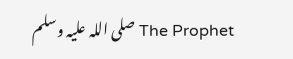The Prophet صلی اللہ علیہ وسلم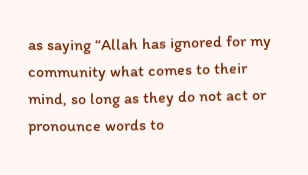as saying “Allah has ignored for my community what comes to their mind, so long as they do not act or pronounce words to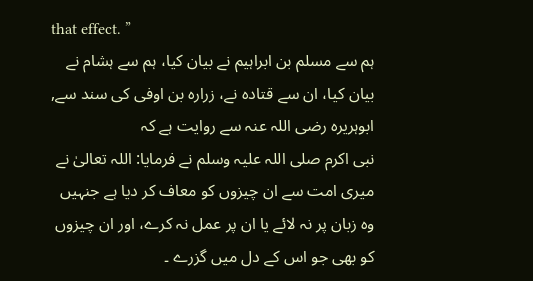that effect. ”
ہم سے مسلم بن ابراہیم نے بیان کیا، ہم سے ہشام نے بیان کیا، ان سے قتادہ نے، زرارہ بن اوفی کی سند سے, ابوہریرہ رضی اللہ عنہ سے روایت ہے کہ
نبی اکرم صلی اللہ علیہ وسلم نے فرمایا: اللہ تعالیٰ نے میری امت سے ان چیزوں کو معاف کر دیا ہے جنہیں وہ زبان پر نہ لائے یا ان پر عمل نہ کرے، اور ان چیزوں کو بھی جو اس کے دل میں گزرے ۔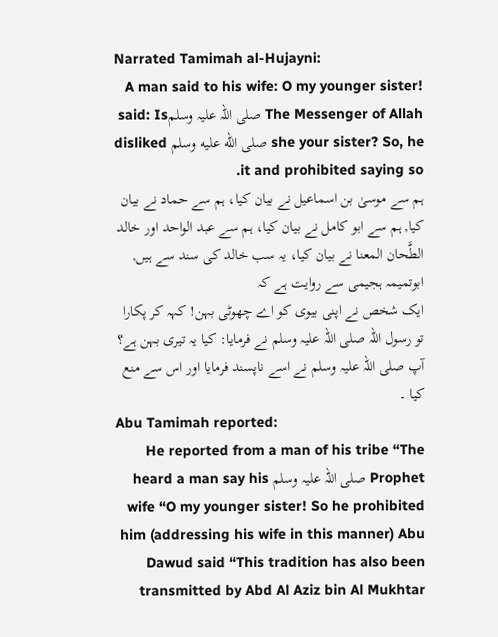Narrated Tamimah al-Hujayni:
A man said to his wife: O my younger sister! The Messenger of Allah صلی اللہ علیہ وسلمsaid: Is she your sister? So, he صلى الله عليه وسلم disliked it and prohibited saying so.
ہم سے موسیٰ بن اسماعیل نے بیان کیا، ہم سے حماد نے بیان کیا, ہم سے ابو کامل نے بیان کیا، ہم سے عبد الواحد اور خالد الطَّحان المعنا نے بیان کیا، یہ سب خالد کی سند سے ہیں, ابوتمیمہ ہجیمی سے روایت ہے کہ
ایک شخص نے اپنی بیوی کو اے چھوٹی بہن! کہہ کر پکارا تو رسول اللہ صلی اللہ علیہ وسلم نے فرمایا: کیا یہ تیری بہن ہے؟ آپ صلی اللہ علیہ وسلم نے اسے ناپسند فرمایا اور اس سے منع کیا ۔
Abu Tamimah reported:
He reported from a man of his tribe “The Prophet صلی اللہ علیہ وسلم heard a man say his wife “O my younger sister! So he prohibited him (addressing his wife in this manner) Abu Dawud said “This tradition has also been transmitted by Abd Al Aziz bin Al Mukhtar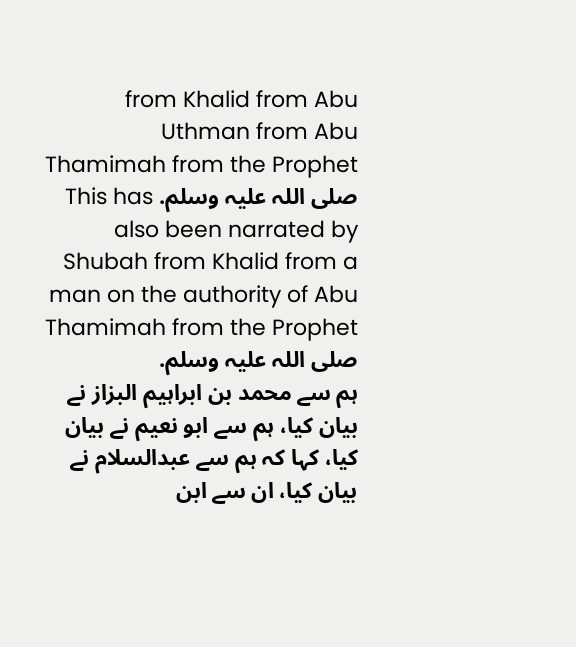from Khalid from Abu Uthman from Abu Thamimah from the Prophet صلی اللہ علیہ وسلم. This has also been narrated by Shubah from Khalid from a man on the authority of Abu Thamimah from the Prophet صلی اللہ علیہ وسلم.
ہم سے محمد بن ابراہیم البزاز نے بیان کیا، ہم سے ابو نعیم نے بیان کیا، کہا کہ ہم سے عبدالسلام نے بیان کیا، ان سے ابن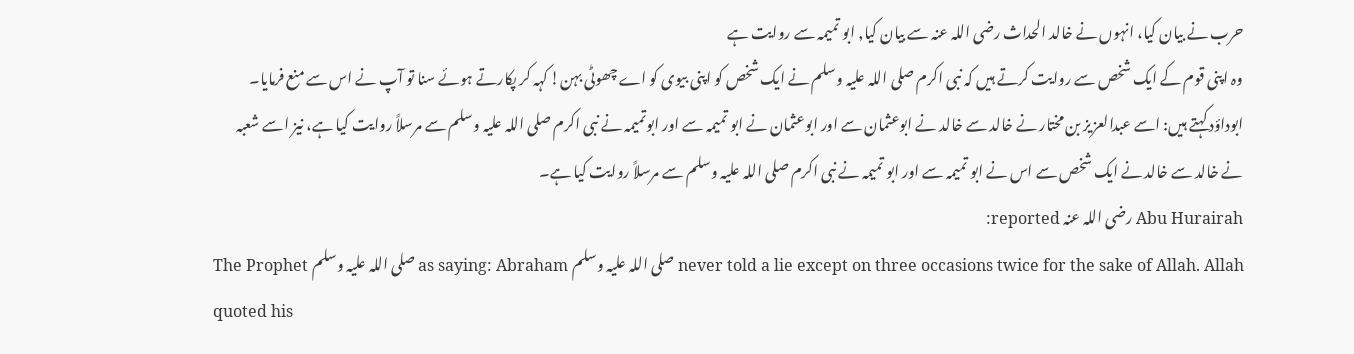حرب نے بیان کیا، انہوں نے خالد الحداث رضی اللہ عنہ سے بیان کیا, ابو تمیمہ سے روایت ہے
وہ اپنی قوم کے ایک شخص سے روایت کرتے ہیں کہ نبی اکرم صلی اللہ علیہ وسلم نے ایک شخص کو اپنی بیوی کو اے چھوٹی بہن! کہہ کر پکارتے ہوئے سنا تو آپ نے اس سے منع فرمایا۔ ابوداؤد کہتے ہیں: اسے عبدالعزیز بن مختار نے خالد سے خالد نے ابوعثمان سے اور ابوعثمان نے ابو تمیمہ سے اور ابوتمیمہ نے نبی اکرم صلی اللہ علیہ وسلم سے مرسلاً روایت کیا ہے، نیز اسے شعبہ نے خالد سے خالد نے ایک شخص سے اس نے ابو تمیمہ سے اور ابو تمیمہ نے نبی اکرم صلی اللہ علیہ وسلم سے مرسلاً روایت کیا ہے۔
Abu Hurairah رضی اللہ عنہ reported:
The Prophet صلی اللہ علیہ وسلم as saying: Abraham صلی اللہ علیہ وسلم never told a lie except on three occasions twice for the sake of Allah. Allah quoted his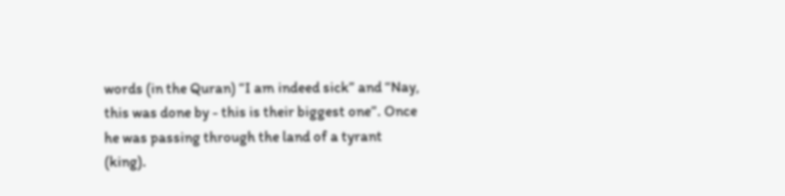words (in the Quran) “I am indeed sick” and “Nay, this was done by - this is their biggest one”. Once he was passing through the land of a tyrant (king).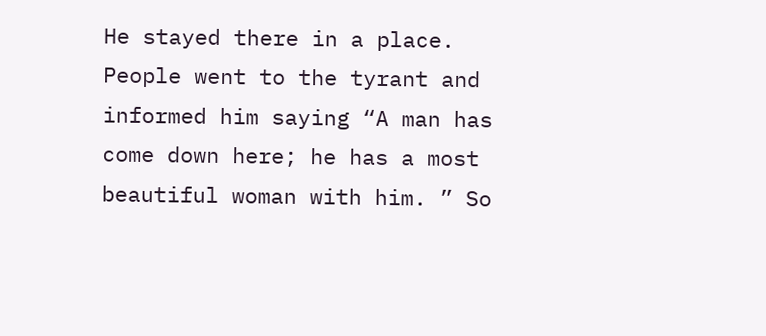He stayed there in a place. People went to the tyrant and informed him saying “A man has come down here; he has a most beautiful woman with him. ” So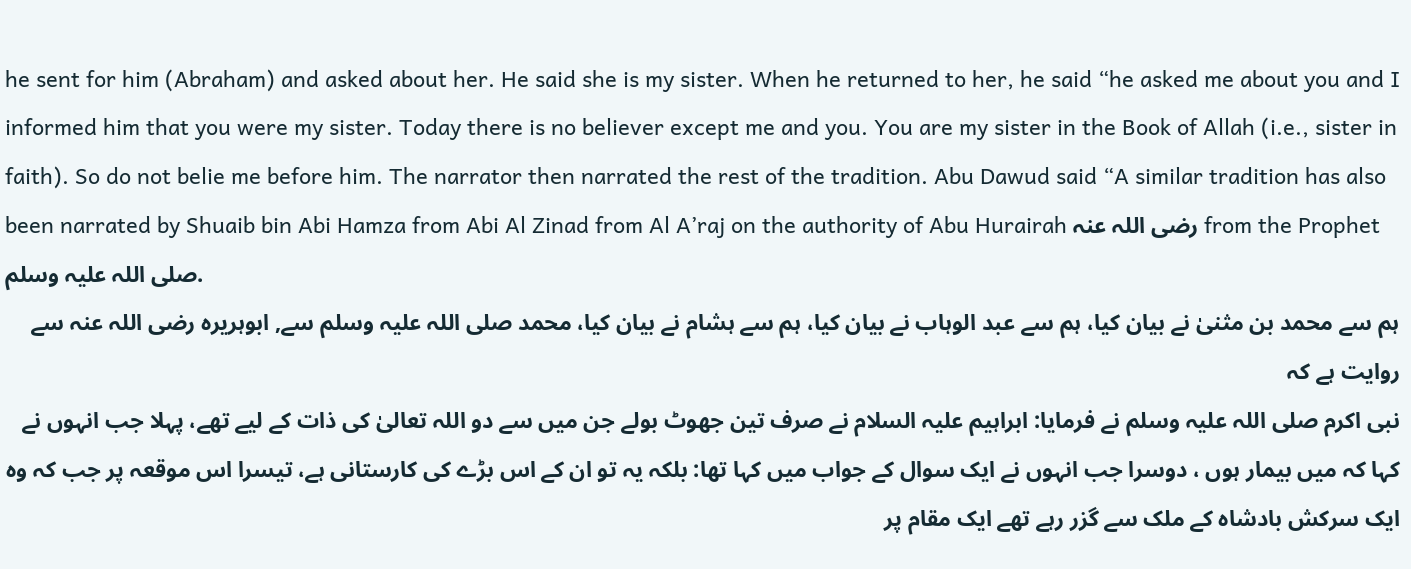he sent for him (Abraham) and asked about her. He said she is my sister. When he returned to her, he said “he asked me about you and I informed him that you were my sister. Today there is no believer except me and you. You are my sister in the Book of Allah (i.e., sister in faith). So do not belie me before him. The narrator then narrated the rest of the tradition. Abu Dawud said “A similar tradition has also been narrated by Shuaib bin Abi Hamza from Abi Al Zinad from Al A’raj on the authority of Abu Hurairah رضی اللہ عنہ from the Prophet صلی اللہ علیہ وسلم.
ہم سے محمد بن مثنیٰ نے بیان کیا، ہم سے عبد الوہاب نے بیان کیا، ہم سے ہشام نے بیان کیا، محمد صلی اللہ علیہ وسلم سے, ابوہریرہ رضی اللہ عنہ سے روایت ہے کہ
نبی اکرم صلی اللہ علیہ وسلم نے فرمایا: ابراہیم علیہ السلام نے صرف تین جھوٹ بولے جن میں سے دو اللہ تعالیٰ کی ذات کے لیے تھے، پہلا جب انہوں نے کہا کہ میں بیمار ہوں ، دوسرا جب انہوں نے ایک سوال کے جواب میں کہا تھا: بلکہ یہ تو ان کے اس بڑے کی کارستانی ہے، تیسرا اس موقعہ پر جب کہ وہ ایک سرکش بادشاہ کے ملک سے گزر رہے تھے ایک مقام پر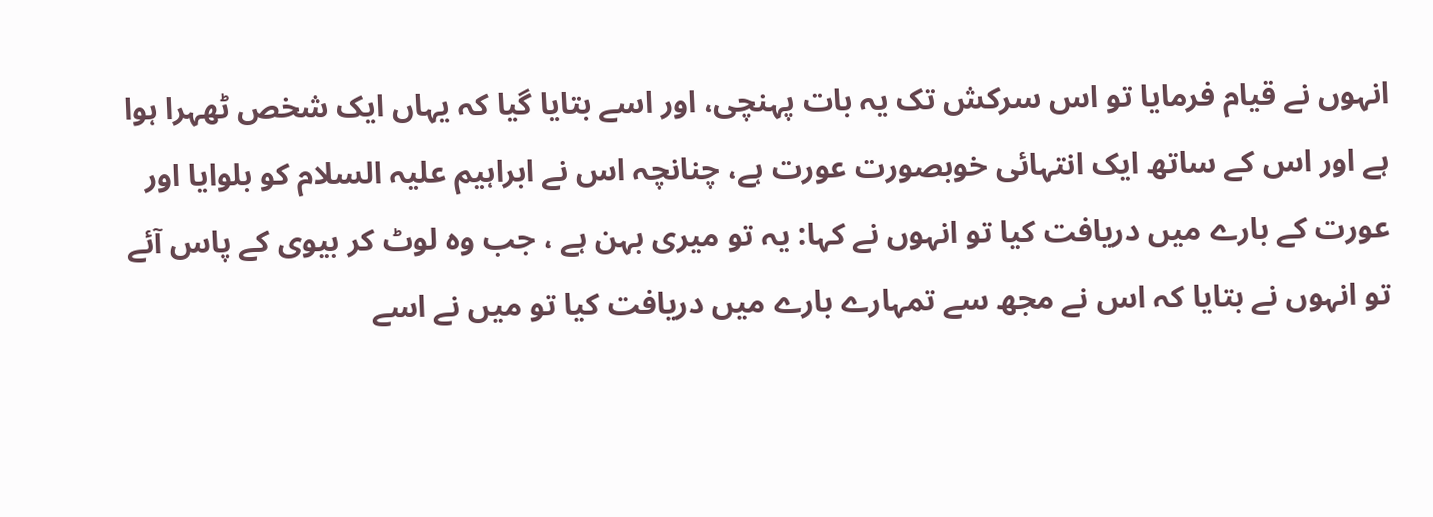انہوں نے قیام فرمایا تو اس سرکش تک یہ بات پہنچی، اور اسے بتایا گیا کہ یہاں ایک شخص ٹھہرا ہوا ہے اور اس کے ساتھ ایک انتہائی خوبصورت عورت ہے، چنانچہ اس نے ابراہیم علیہ السلام کو بلوایا اور عورت کے بارے میں دریافت کیا تو انہوں نے کہا: یہ تو میری بہن ہے ، جب وہ لوٹ کر بیوی کے پاس آئے تو انہوں نے بتایا کہ اس نے مجھ سے تمہارے بارے میں دریافت کیا تو میں نے اسے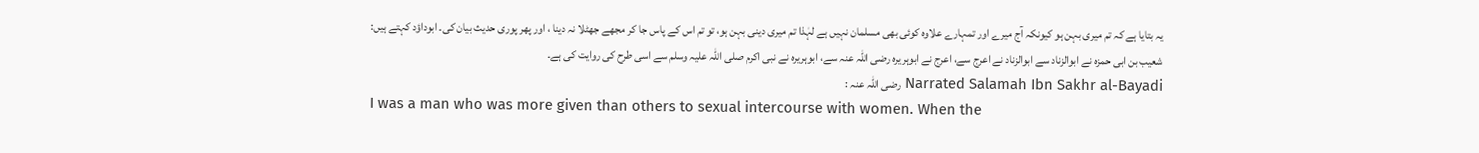یہ بتایا ہے کہ تم میری بہن ہو کیونکہ آج میرے اور تمہارے علاوہ کوئی بھی مسلمان نہیں ہے لہٰذا تم میری دینی بہن ہو، تو تم اس کے پاس جا کر مجھے جھٹلا نہ دینا ، اور پھر پوری حدیث بیان کی۔ ابوداؤد کہتے ہیں: شعیب بن ابی حمزہ نے ابوالزناد سے ابوالزناد نے اعرج سے، اعرج نے ابوہریرہ رضی اللہ عنہ سے، ابوہریرہ نے نبی اکرم صلی اللہ علیہ وسلم سے اسی طرح کی روایت کی ہے۔
Narrated Salamah Ibn Sakhr al-Bayadi رضی اللہ عنہ :
I was a man who was more given than others to sexual intercourse with women. When the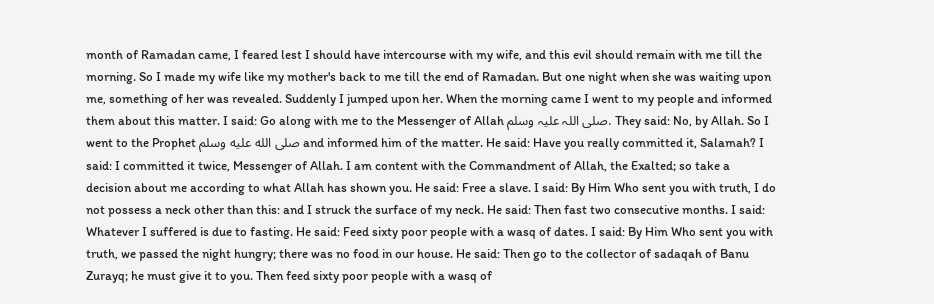month of Ramadan came, I feared lest I should have intercourse with my wife, and this evil should remain with me till the morning. So I made my wife like my mother's back to me till the end of Ramadan. But one night when she was waiting upon me, something of her was revealed. Suddenly I jumped upon her. When the morning came I went to my people and informed them about this matter. I said: Go along with me to the Messenger of Allah صلی اللہ علیہ وسلم. They said: No, by Allah. So I went to the Prophet صلى الله عليه وسلم and informed him of the matter. He said: Have you really committed it, Salamah? I said: I committed it twice, Messenger of Allah. I am content with the Commandment of Allah, the Exalted; so take a decision about me according to what Allah has shown you. He said: Free a slave. I said: By Him Who sent you with truth, I do not possess a neck other than this: and I struck the surface of my neck. He said: Then fast two consecutive months. I said: Whatever I suffered is due to fasting. He said: Feed sixty poor people with a wasq of dates. I said: By Him Who sent you with truth, we passed the night hungry; there was no food in our house. He said: Then go to the collector of sadaqah of Banu Zurayq; he must give it to you. Then feed sixty poor people with a wasq of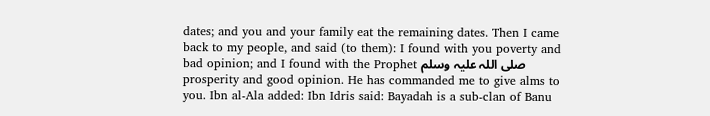dates; and you and your family eat the remaining dates. Then I came back to my people, and said (to them): I found with you poverty and bad opinion; and I found with the Prophet صلی اللہ علیہ وسلم prosperity and good opinion. He has commanded me to give alms to you. Ibn al-Ala added: Ibn Idris said: Bayadah is a sub-clan of Banu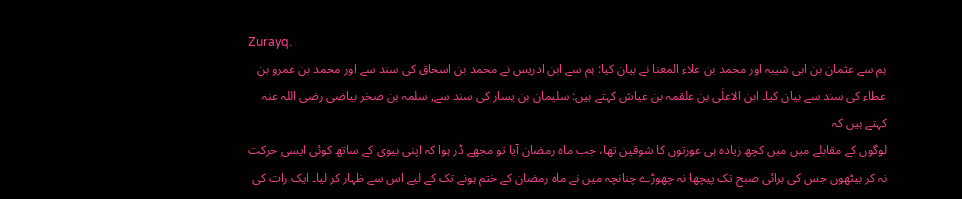Zurayq.
ہم سے عثمان بن ابی شیبہ اور محمد بن علاء المعنا نے بیان کیا: ہم سے ابن ادریس نے محمد بن اسحاق کی سند سے اور محمد بن عمرو بن عطاء کی سند سے بیان کیا۔ ابن الاعلٰی بن علقمہ بن عیاش کہتے ہیں: سلیمان بن یسار کی سند سے, سلمہ بن صخر بیاضی رضی اللہ عنہ کہتے ہیں کہ
لوگوں کے مقابلے میں میں کچھ زیادہ ہی عورتوں کا شوقین تھا، جب ماہ رمضان آیا تو مجھے ڈر ہوا کہ اپنی بیوی کے ساتھ کوئی ایسی حرکت نہ کر بیٹھوں جس کی برائی صبح تک پیچھا نہ چھوڑے چنانچہ میں نے ماہ رمضان کے ختم ہونے تک کے لیے اس سے ظہار کر لیا۔ ایک رات کی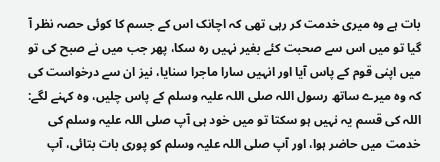بات ہے وہ میری خدمت کر رہی تھی کہ اچانک اس کے جسم کا کوئی حصہ نظر آ گیا تو میں اس سے صحبت کئے بغیر نہیں رہ سکا، پھر جب میں نے صبح کی تو میں اپنی قوم کے پاس آیا اور انہیں سارا ماجرا سنایا، نیز ان سے درخواست کی کہ وہ میرے ساتھ رسول اللہ صلی اللہ علیہ وسلم کے پاس چلیں، وہ کہنے لگے: اللہ کی قسم یہ نہیں ہو سکتا تو میں خود ہی آپ صلی اللہ علیہ وسلم کی خدمت میں حاضر ہوا، اور آپ صلی اللہ علیہ وسلم کو پوری بات بتائی، آپ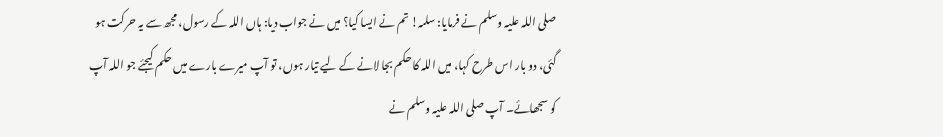صلی اللہ علیہ وسلم نے فرمایا: سلمہ! تم نے ایسا کیا؟ میں نے جواب دیا: ہاں اللہ کے رسول، مجھ سے یہ حرکت ہو گئی، دو بار اس طرح کہا، میں اللہ کا حکم بجا لانے کے لیے تیار ہوں، تو آپ میرے بارے میں حکم کیجئے جو اللہ آپ کو سجھائے۔ آپ صلی اللہ علیہ وسلم نے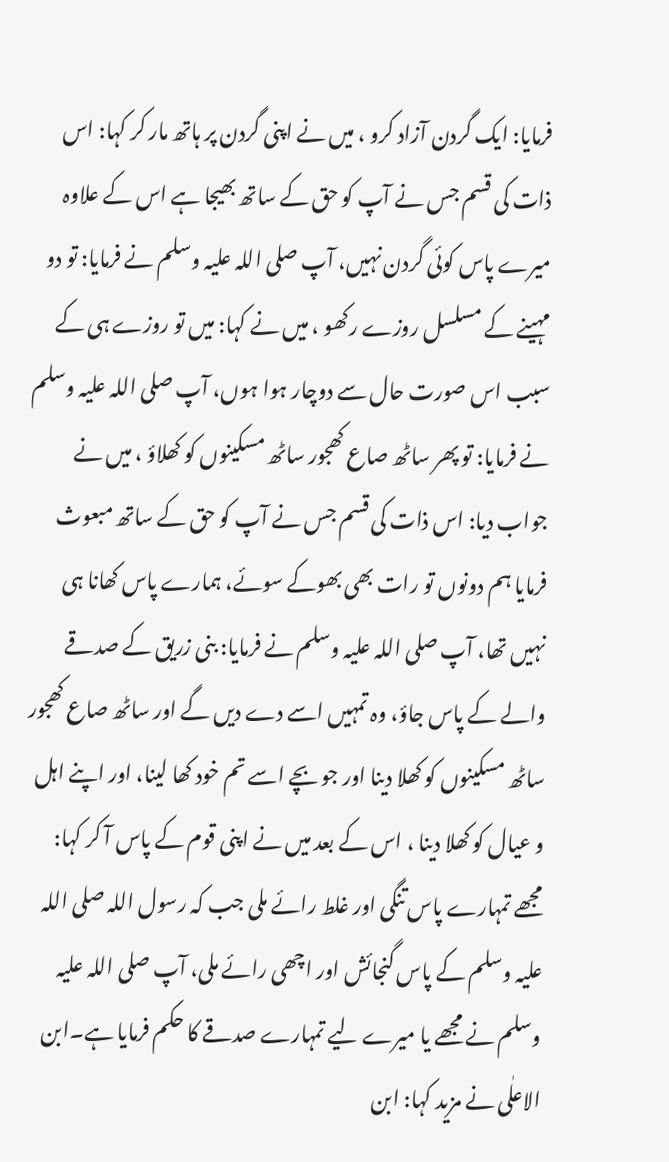فرمایا: ایک گردن آزاد کرو ، میں نے اپنی گردن پر ہاتھ مار کر کہا: اس ذات کی قسم جس نے آپ کو حق کے ساتھ بھیجا ہے اس کے علاوہ میرے پاس کوئی گردن نہیں، آپ صلی اللہ علیہ وسلم نے فرمایا: تو دو مہینے کے مسلسل روزے رکھو ، میں نے کہا: میں تو روزے ہی کے سبب اس صورت حال سے دوچار ہوا ہوں، آپ صلی اللہ علیہ وسلم نے فرمایا: تو پھر ساٹھ صاع کھجور ساٹھ مسکینوں کو کھلاؤ ، میں نے جواب دیا: اس ذات کی قسم جس نے آپ کو حق کے ساتھ مبعوث فرمایا ہم دونوں تو رات بھی بھوکے سوئے، ہمارے پاس کھانا ہی نہیں تھا، آپ صلی اللہ علیہ وسلم نے فرمایا: بنی زریق کے صدقے والے کے پاس جاؤ، وہ تمہیں اسے دے دیں گے اور ساٹھ صاع کھجور ساٹھ مسکینوں کو کھلا دینا اور جو بچے اسے تم خود کھا لینا، اور اپنے اہل و عیال کو کھلا دینا ، اس کے بعد میں نے اپنی قوم کے پاس آ کر کہا: مجھے تمہارے پاس تنگی اور غلط رائے ملی جب کہ رسول اللہ صلی اللہ علیہ وسلم کے پاس گنجائش اور اچھی رائے ملی، آپ صلی اللہ علیہ وسلم نے مجھے یا میرے لیے تمہارے صدقے کا حکم فرمایا ہے۔ابن الاعلٰی نے مزید کہا: ابن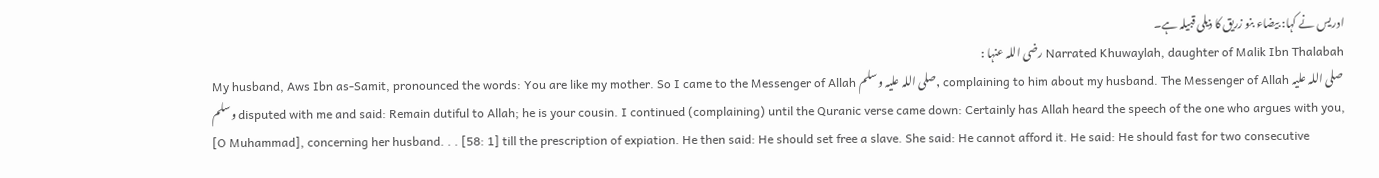ادریس نے کہا: بیضاء بنو زریق کا ذیلی قبیلہ ہے۔
Narrated Khuwaylah, daughter of Malik Ibn Thalabah رضی اللہ عنہا :
My husband, Aws Ibn as-Samit, pronounced the words: You are like my mother. So I came to the Messenger of Allah صلی اللہ علیہ وسلم, complaining to him about my husband. The Messenger of Allah صلی اللہ علیہ وسلم disputed with me and said: Remain dutiful to Allah; he is your cousin. I continued (complaining) until the Quranic verse came down: Certainly has Allah heard the speech of the one who argues with you, [O Muhammad], concerning her husband. . . [58: 1] till the prescription of expiation. He then said: He should set free a slave. She said: He cannot afford it. He said: He should fast for two consecutive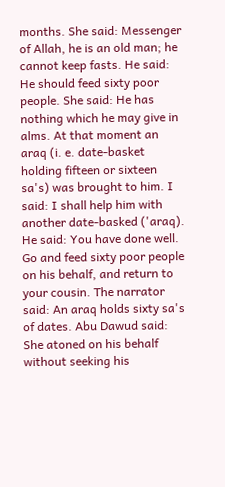months. She said: Messenger of Allah, he is an old man; he cannot keep fasts. He said: He should feed sixty poor people. She said: He has nothing which he may give in alms. At that moment an araq (i. e. date-basket holding fifteen or sixteen sa's) was brought to him. I said: I shall help him with another date-basked ('araq). He said: You have done well. Go and feed sixty poor people on his behalf, and return to your cousin. The narrator said: An araq holds sixty sa's of dates. Abu Dawud said: She atoned on his behalf without seeking his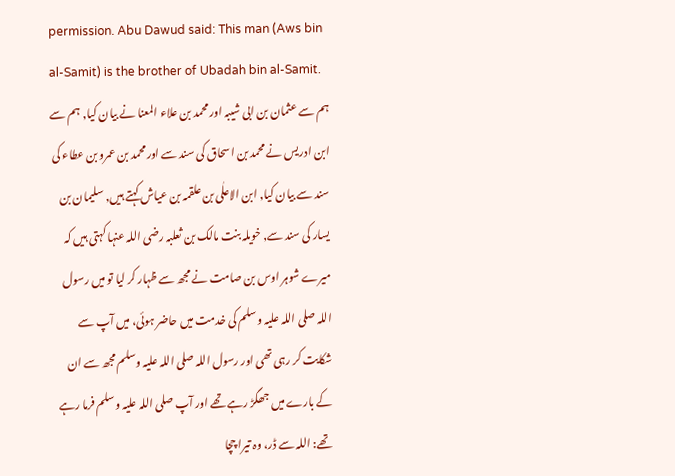permission. Abu Dawud said: This man (Aws bin al-Samit) is the brother of Ubadah bin al-Samit.
ہم سے عثمان بن ابی شیبہ اور محمد بن علاء المعنا نے بیان کیا, ہم سے ابن ادریس نے محمد بن اسحاق کی سند سے اور محمد بن عمرو بن عطاء کی سند سے بیان کیا, ابن الاعلٰی بن علقمہ بن عیاش کہتے ہیں, سلیمان بن یسار کی سند سے, خویلہ بنت مالک بن ثعلبہ رضی اللہ عنہا کہتی ہیں کہ
میرے شوہر اوس بن صامت نے مجھ سے ظہار کر لیا تو میں رسول اللہ صلی اللہ علیہ وسلم کی خدمت میں حاضر ہوئی، میں آپ سے شکایت کر رہی تھی اور رسول اللہ صلی اللہ علیہ وسلم مجھ سے ان کے بارے میں جھگڑ رہے تھے اور آپ صلی اللہ علیہ وسلم فرما رہے تھے: اللہ سے ڈر، وہ تیرا چچا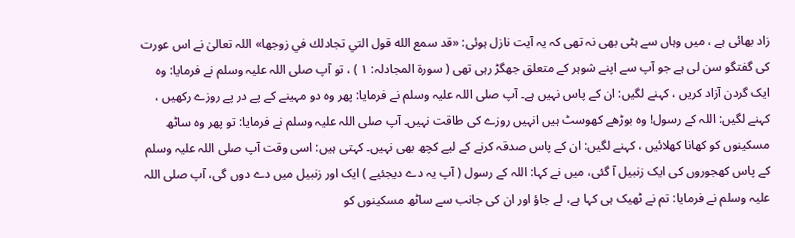زاد بھائی ہے ، میں وہاں سے ہٹی بھی نہ تھی کہ یہ آیت نازل ہوئی: «قد سمع الله قول التي تجادلك في زوجها» اللہ تعالیٰ نے اس عورت کی گفتگو سن لی ہے جو آپ سے اپنے شوہر کے متعلق جھگڑ رہی تھی ( سورۃ المجادلہ: ۱ ) ، تو آپ صلی اللہ علیہ وسلم نے فرمایا: وہ ایک گردن آزاد کریں ، کہنے لگیں: ان کے پاس نہیں ہے۔ آپ صلی اللہ علیہ وسلم نے فرمایا: پھر وہ دو مہینے کے پے در پے روزے رکھیں ، کہنے لگیں: اللہ کے رسول! وہ بوڑھے کھوسٹ ہیں انہیں روزے کی طاقت نہیں۔ آپ صلی اللہ علیہ وسلم نے فرمایا: تو پھر وہ ساٹھ مسکینوں کو کھانا کھلائیں ، کہنے لگیں: ان کے پاس صدقہ کرنے کے لیے کچھ بھی نہیں۔ کہتی ہیں: اسی وقت آپ صلی اللہ علیہ وسلم کے پاس کھجوروں کی ایک زنبیل آ گئی، میں نے کہا: اللہ کے رسول ( آپ یہ دے دیجئیے ) ایک اور زنبیل میں دے دوں گی، آپ صلی اللہ علیہ وسلم نے فرمایا: تم نے ٹھیک ہی کہا ہے، لے جاؤ اور ان کی جانب سے ساٹھ مسکینوں کو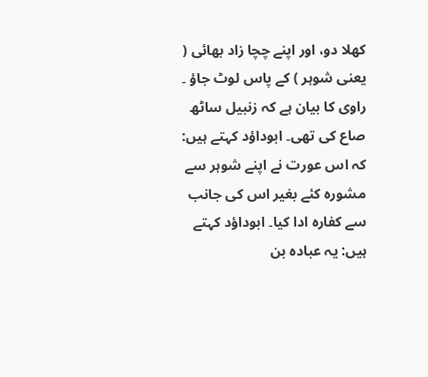کھلا دو، اور اپنے چچا زاد بھائی ( یعنی شوہر ) کے پاس لوٹ جاؤ ۔ راوی کا بیان ہے کہ زنبیل ساٹھ صاع کی تھی۔ ابوداؤد کہتے ہیں: کہ اس عورت نے اپنے شوہر سے مشورہ کئے بغیر اس کی جانب سے کفارہ ادا کیا۔ ابوداؤد کہتے ہیں: یہ عبادہ بن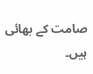صامت کے بھائی ہیں۔